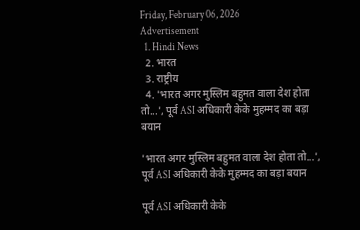Friday, February 06, 2026
Advertisement
  1. Hindi News
  2. भारत
  3. राष्ट्रीय
  4. 'भारत अगर मुस्लिम बहुमत वाला देश होता तो...', पूर्व ASI अधिकारी केके मुहम्मद का बड़ा बयान

'भारत अगर मुस्लिम बहुमत वाला देश होता तो...', पूर्व ASI अधिकारी केके मुहम्मद का बड़ा बयान

पूर्व ASI अधिकारी केके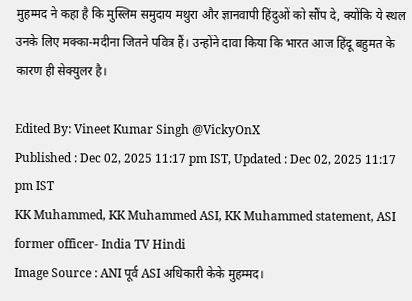मुहम्मद ने कहा है कि मुस्लिम समुदाय मथुरा और ज्ञानवापी हिंदुओं को सौंप दे, क्योंकि ये स्थल उनके लिए मक्का-मदीना जितने पवित्र हैं। उन्होंने दावा किया कि भारत आज हिंदू बहुमत के कारण ही सेक्युलर है।

Edited By: Vineet Kumar Singh @VickyOnX
Published : Dec 02, 2025 11:17 pm IST, Updated : Dec 02, 2025 11:17 pm IST
KK Muhammed, KK Muhammed ASI, KK Muhammed statement, ASI former officer- India TV Hindi
Image Source : ANI पूर्व ASI अधिकारी केके मुहम्मद।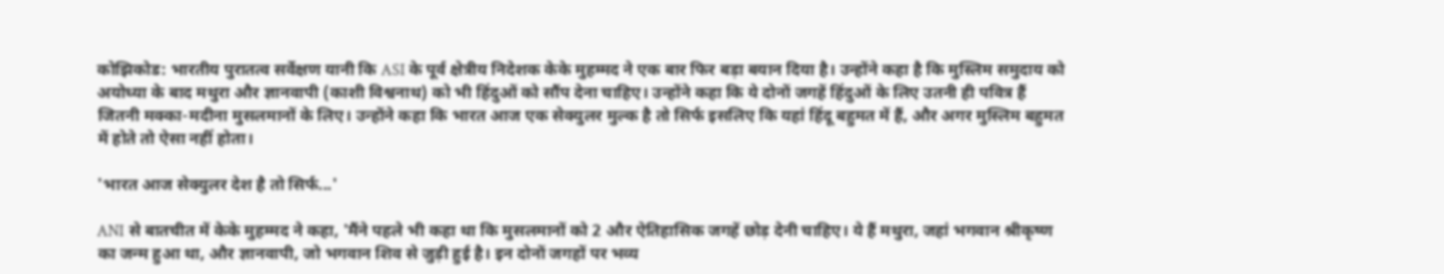कोझिकोड: भारतीय पुरातत्व सर्वेक्षण यानी कि ASI के पूर्व क्षेत्रीय निदेशक केके मुहम्मद ने एक बार फिर बड़ा बयान दिया है। उन्होंने कहा है कि मुस्लिम समुदाय को अयोध्या के बाद मथुरा और ज्ञानवापी (काशी विश्वनाथ) को भी हिंदुओं को सौंप देना चाहिए। उन्होंने कहा कि ये दोनों जगहें हिंदुओं के लिए उतनी ही पवित्र हैं जितनी मक्का-मदीना मुसलमानों के लिए। उन्होंने कहा कि भारत आज एक सेक्युलर मुल्क है तो सिर्फ इसलिए कि यहां हिंदू बहुमत में हैं, और अगर मुस्लिम बहुमत में होते तो ऐसा नहीं होता।

'भारत आज सेक्युलर देश है तो सिर्फ...'

ANI से बातचीत में केके मुहम्मद ने कहा, 'मैंने पहले भी कहा था कि मुसलमानों को 2 और ऐतिहासिक जगहें छोड़ देनी चाहिए। ये हैं मथुरा, जहां भगवान श्रीकृष्ण का जन्म हुआ था, और ज्ञानवापी, जो भगवान शिव से जुड़ी हुई है। इन दोनों जगहों पर भव्य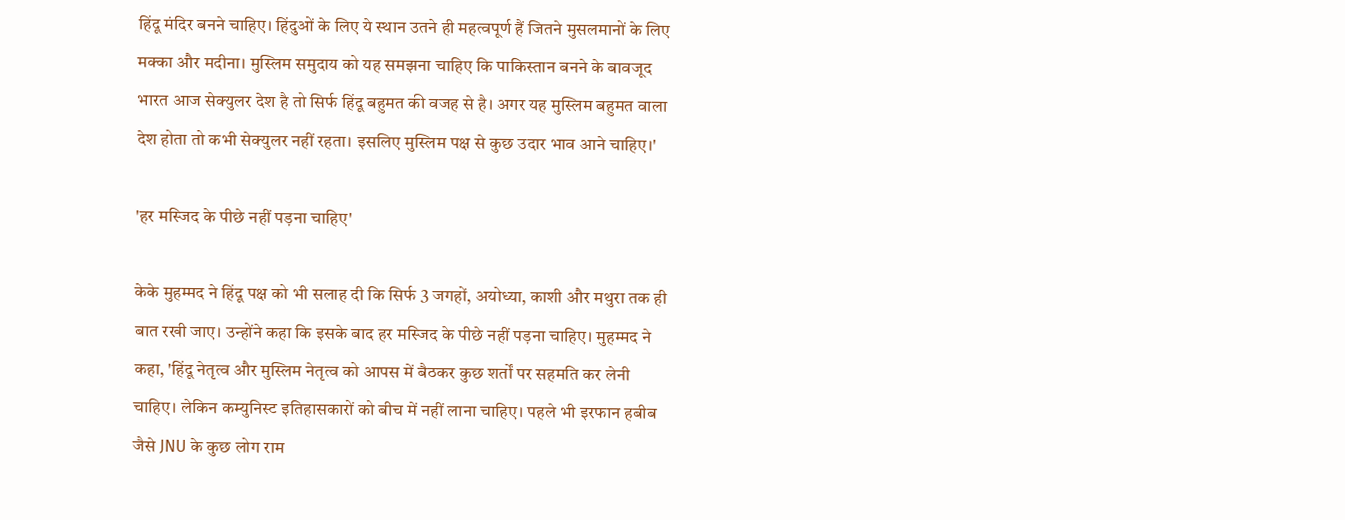हिंदू मंदिर बनने चाहिए। हिंदुओं के लिए ये स्थान उतने ही महत्वपूर्ण हैं जितने मुसलमानों के लिए मक्का और मदीना। मुस्लिम समुदाय को यह समझना चाहिए कि पाकिस्तान बनने के बावजूद भारत आज सेक्युलर देश है तो सिर्फ हिंदू बहुमत की वजह से है। अगर यह मुस्लिम बहुमत वाला देश होता तो कभी सेक्युलर नहीं रहता। इसलिए मुस्लिम पक्ष से कुछ उदार भाव आने चाहिए।'

'हर मस्जिद के पीछे नहीं पड़ना चाहिए'

केके मुहम्मद ने हिंदू पक्ष को भी सलाह दी कि सिर्फ 3 जगहों, अयोध्या, काशी और मथुरा तक ही बात रखी जाए। उन्होंने कहा कि इसके बाद हर मस्जिद के पीछे नहीं पड़ना चाहिए। मुहम्मद ने कहा, 'हिंदू नेतृत्व और मुस्लिम नेतृत्व को आपस में बैठकर कुछ शर्तों पर सहमति कर लेनी चाहिए। लेकिन कम्युनिस्ट इतिहासकारों को बीच में नहीं लाना चाहिए। पहले भी इरफान हबीब जैसे JNU के कुछ लोग राम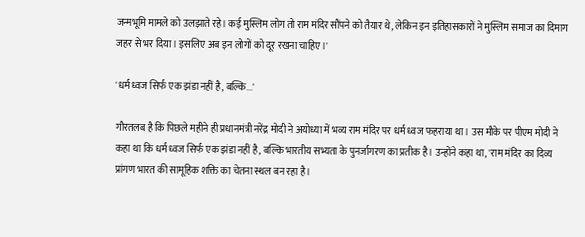जन्मभूमि मामले को उलझाते रहे। कई मुस्लिम लोग तो राम मंदिर सौंपने को तैयार थे, लेकिन इन इतिहासकारों ने मुस्लिम समाज का दिमाग जहर से भर दिया। इसलिए अब इन लोगों को दूर रखना चाहिए।'

'धर्म ध्वज सिर्फ एक झंडा नहीं है, बल्कि...'

गौरतलब है कि पिछले महीने ही प्रधानमंत्री नरेंद्र मोदी ने अयोध्या में भव्य राम मंदिर पर धर्म ध्वज फहराया था। उस मौके पर पीएम मोदी ने कहा था कि धर्म ध्वज सिर्फ एक झंडा नहीं है, बल्कि भारतीय सभ्यता के पुनर्जागरण का प्रतीक है। उन्होंने कहा था, 'राम मंदिर का दिव्य प्रांगण भारत की सामूहिक शक्ति का चेतना स्थल बन रहा है।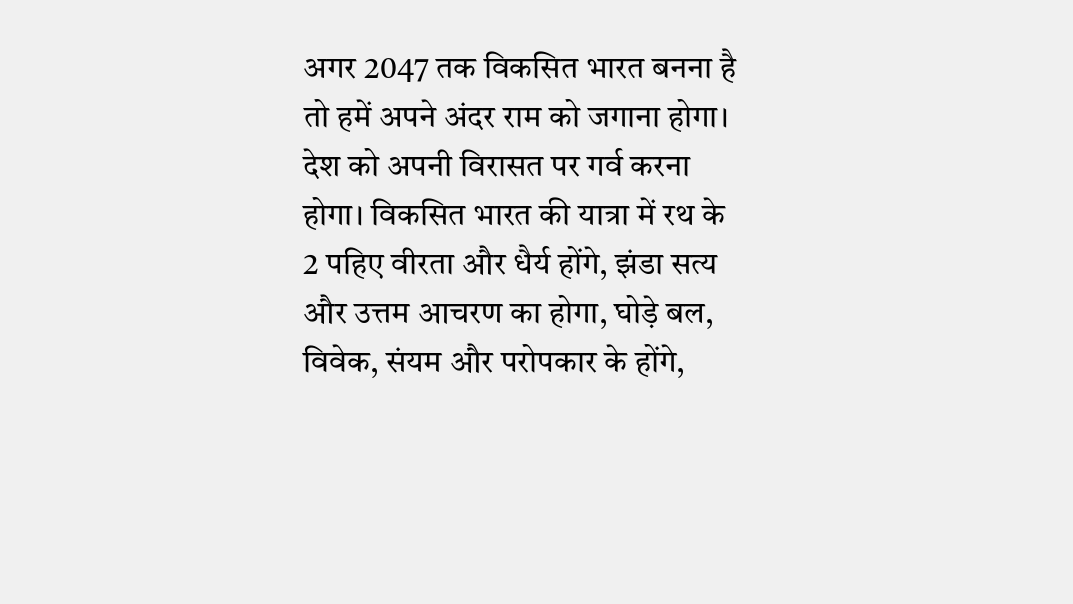अगर 2047 तक विकसित भारत बनना है तो हमें अपने अंदर राम को जगाना होगा। देश को अपनी विरासत पर गर्व करना होगा। विकसित भारत की यात्रा में रथ के 2 पहिए वीरता और धैर्य होंगे, झंडा सत्य और उत्तम आचरण का होगा, घोड़े बल, विवेक, संयम और परोपकार के होंगे,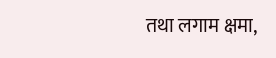तथा लगाम क्षमा,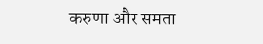करुणा और समता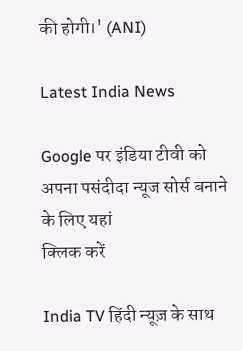की होगी।' (ANI)

Latest India News

Google पर इंडिया टीवी को अपना पसंदीदा न्यूज सोर्स बनाने के लिए यहां
क्लिक करें

India TV हिंदी न्यूज़ के साथ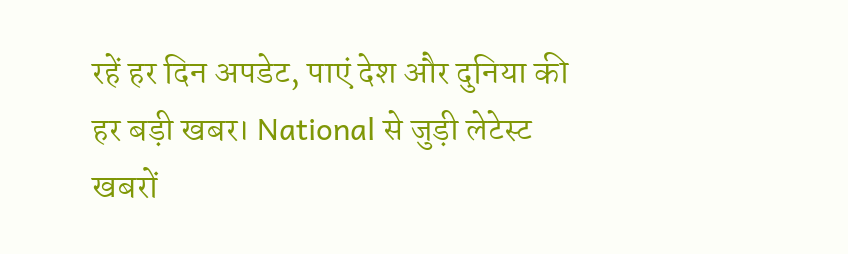रहें हर दिन अपडेट, पाएं देश और दुनिया की हर बड़ी खबर। National से जुड़ी लेटेस्ट खबरों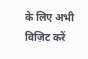के लिए अभी विज़िट करें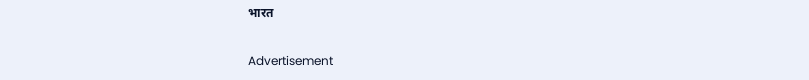भारत

Advertisement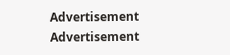Advertisement
Advertisement